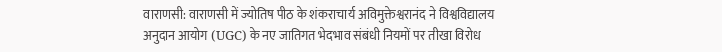वाराणसी: वाराणसी में ज्योतिष पीठ के शंकराचार्य अविमुक्तेश्वरानंद ने विश्वविद्यालय अनुदान आयोग (UGC) के नए जातिगत भेदभाव संबंधी नियमों पर तीखा विरोध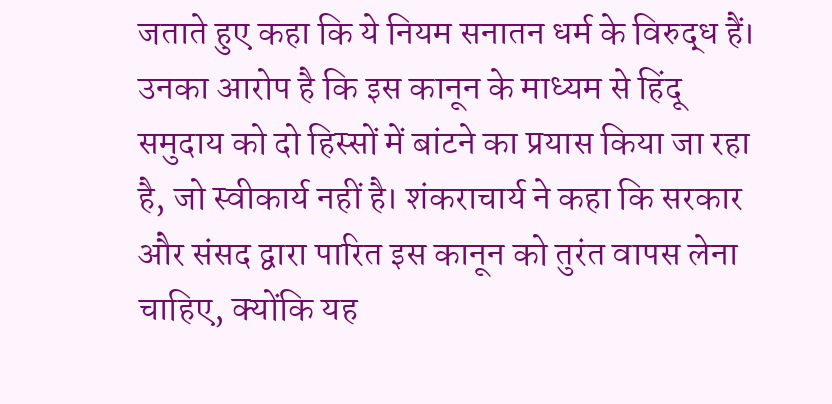जताते हुए कहा कि ये नियम सनातन धर्म के विरुद्ध हैं। उनका आरोप है कि इस कानून के माध्यम से हिंदू समुदाय को दो हिस्सों में बांटने का प्रयास किया जा रहा है, जो स्वीकार्य नहीं है। शंकराचार्य ने कहा कि सरकार और संसद द्वारा पारित इस कानून को तुरंत वापस लेना चाहिए, क्योंकि यह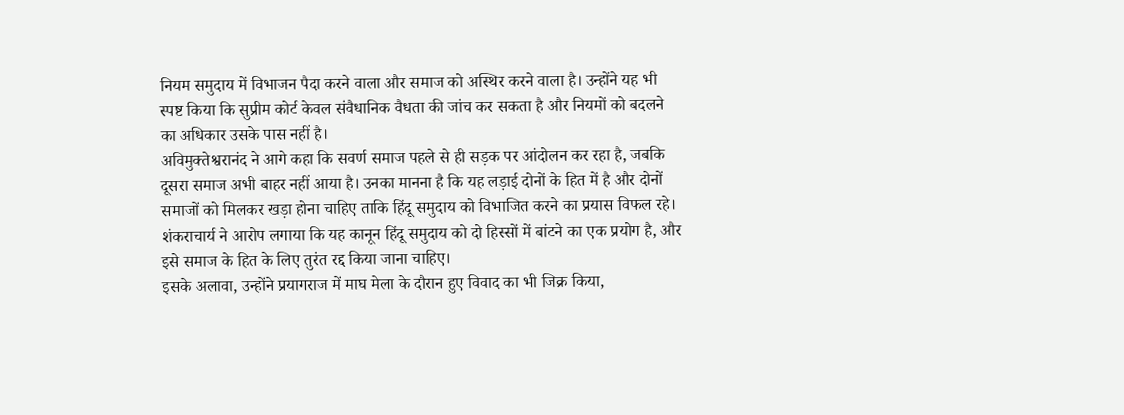नियम समुदाय में विभाजन पैदा करने वाला और समाज को अस्थिर करने वाला है। उन्होंने यह भी स्पष्ट किया कि सुप्रीम कोर्ट केवल संवैधानिक वैधता की जांच कर सकता है और नियमों को बदलने का अधिकार उसके पास नहीं है।
अविमुक्तेश्वरानंद ने आगे कहा कि सवर्ण समाज पहले से ही सड़क पर आंदोलन कर रहा है, जबकि दूसरा समाज अभी बाहर नहीं आया है। उनका मानना है कि यह लड़ाई दोनों के हित में है और दोनों समाजों को मिलकर खड़ा होना चाहिए ताकि हिंदू समुदाय को विभाजित करने का प्रयास विफल रहे। शंकराचार्य ने आरोप लगाया कि यह कानून हिंदू समुदाय को दो हिस्सों में बांटने का एक प्रयोग है, और इसे समाज के हित के लिए तुरंत रद्द किया जाना चाहिए।
इसके अलावा, उन्होंने प्रयागराज में माघ मेला के दौरान हुए विवाद का भी जिक्र किया,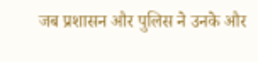जब प्रशासन और पुलिस ने उनके और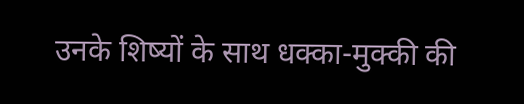उनके शिष्यों के साथ धक्का-मुक्की की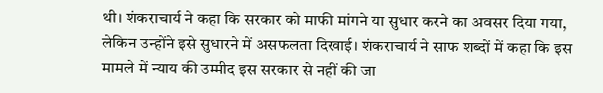थी। शंकराचार्य ने कहा कि सरकार को माफी मांगने या सुधार करने का अवसर दिया गया, लेकिन उन्होंने इसे सुधारने में असफलता दिखाई। शंकराचार्य ने साफ शब्दों में कहा कि इस मामले में न्याय की उम्मीद इस सरकार से नहीं की जा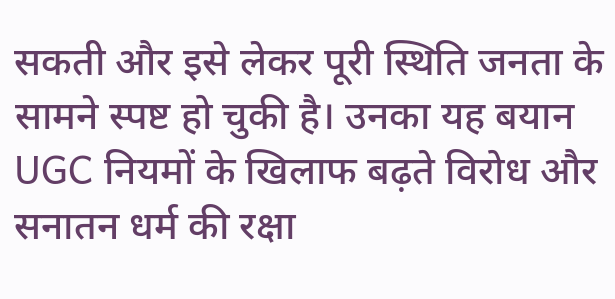सकती और इसे लेकर पूरी स्थिति जनता के सामने स्पष्ट हो चुकी है। उनका यह बयान UGC नियमों के खिलाफ बढ़ते विरोध और सनातन धर्म की रक्षा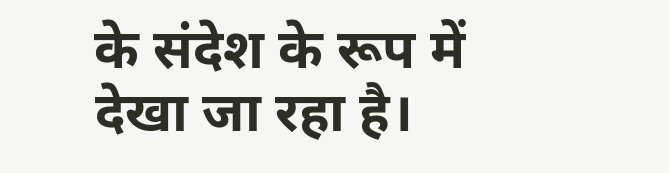के संदेश के रूप में देखा जा रहा है।